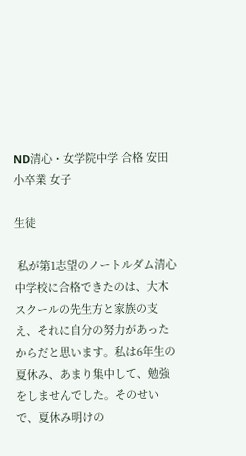ND清心・女学院中学 合格 安田小卒業 女子

生徒

 私が第1志望のノートルダム清心中学校に合格できたのは、大木スクールの先生方と家族の支え、それに自分の努力があったからだと思います。私は6年生の夏休み、あまり集中して、勉強をしませんでした。そのせいで、夏休み明けの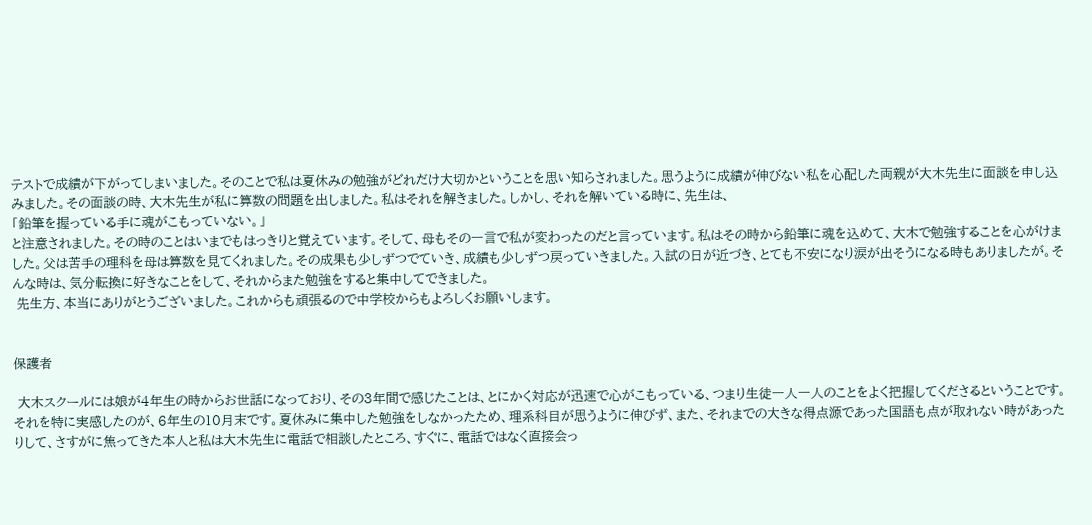テストで成績が下がってしまいました。そのことで私は夏休みの勉強がどれだけ大切かということを思い知らされました。思うように成績が伸びない私を心配した両親が大木先生に面談を申し込みました。その面談の時、大木先生が私に算数の問題を出しました。私はそれを解きました。しかし、それを解いている時に、先生は、
「鉛筆を握っている手に魂がこもっていない。」
と注意されました。その時のことはいまでもはっきりと覚えています。そして、母もその一言で私が変わったのだと言っています。私はその時から鉛筆に魂を込めて、大木で勉強することを心がけました。父は苦手の理科を母は算数を見てくれました。その成果も少しずつでていき、成績も少しずつ戻っていきました。入試の日が近づき、とても不安になり涙が出そうになる時もありましたが。そんな時は、気分転換に好きなことをして、それからまた勉強をすると集中してできました。
 先生方、本当にありがとうございました。これからも頑張るので中学校からもよろしくお願いします。


保護者

 大木スクールには娘が4年生の時からお世話になっており、その3年間で感じたことは、とにかく対応が迅速で心がこもっている、つまり生徒一人一人のことをよく把握してくださるということです。それを特に実感したのが、6年生の10月末です。夏休みに集中した勉強をしなかったため、理系科目が思うように伸びず、また、それまでの大きな得点源であった国語も点が取れない時があったりして、さすがに焦ってきた本人と私は大木先生に電話で相談したところ、すぐに、電話ではなく直接会っ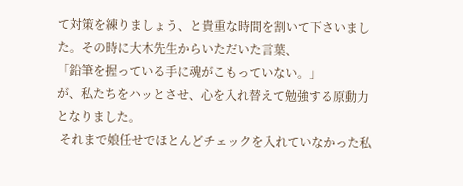て対策を練りましょう、と貴重な時間を割いて下さいました。その時に大木先生からいただいた言葉、
「鉛筆を握っている手に魂がこもっていない。」
が、私たちをハッとさせ、心を入れ替えて勉強する原動力となりました。
 それまで娘任せでほとんどチェックを入れていなかった私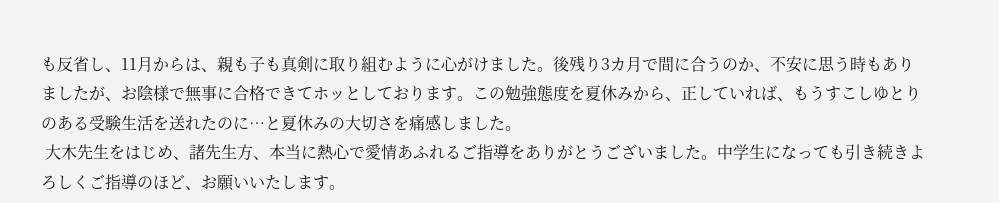も反省し、11月からは、親も子も真剣に取り組むように心がけました。後残り3カ月で間に合うのか、不安に思う時もありましたが、お陰様で無事に合格できてホッとしております。この勉強態度を夏休みから、正していれば、もうすこしゆとりのある受験生活を送れたのに…と夏休みの大切さを痛感しました。
 大木先生をはじめ、諸先生方、本当に熱心で愛情あふれるご指導をありがとうございました。中学生になっても引き続きよろしくご指導のほど、お願いいたします。